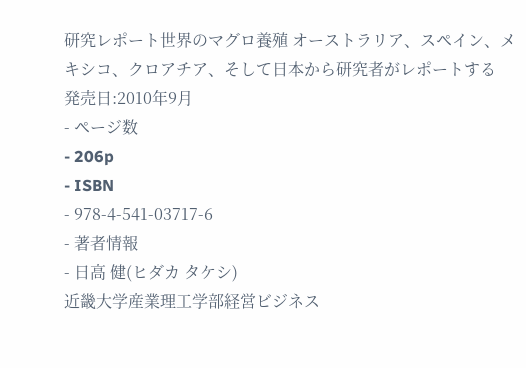研究レポート世界のマグロ養殖 オーストラリア、スペイン、メキシコ、クロアチア、そして日本から研究者がレポートする
発売日:2010年9月
- ページ数
- 206p
- ISBN
- 978-4-541-03717-6
- 著者情報
- 日高 健(ヒダカ タケシ)
近畿大学産業理工学部経営ビジネス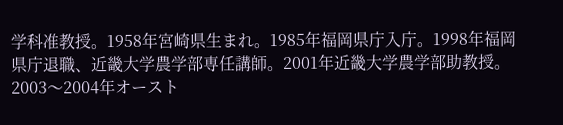学科准教授。1958年宮崎県生まれ。1985年福岡県庁入庁。1998年福岡県庁退職、近畿大学農学部専任講師。2001年近畿大学農学部助教授。2003〜2004年オースト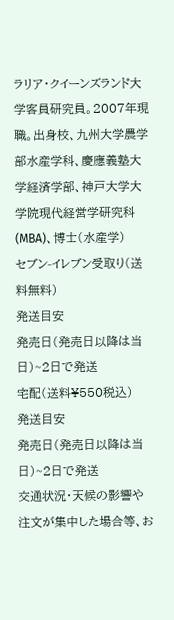ラリア・クイーンズランド大学客員研究員。2007年現職。出身校、九州大学農学部水産学科、慶應義塾大学経済学部、神戸大学大学院現代経営学研究科(MBA)、博士(水産学)
セブン-イレブン受取り(送料無料)
発送目安
発売日(発売日以降は当日)~2日で発送
宅配(送料¥550税込)
発送目安
発売日(発売日以降は当日)~2日で発送
交通状況・天候の影響や注文が集中した場合等、お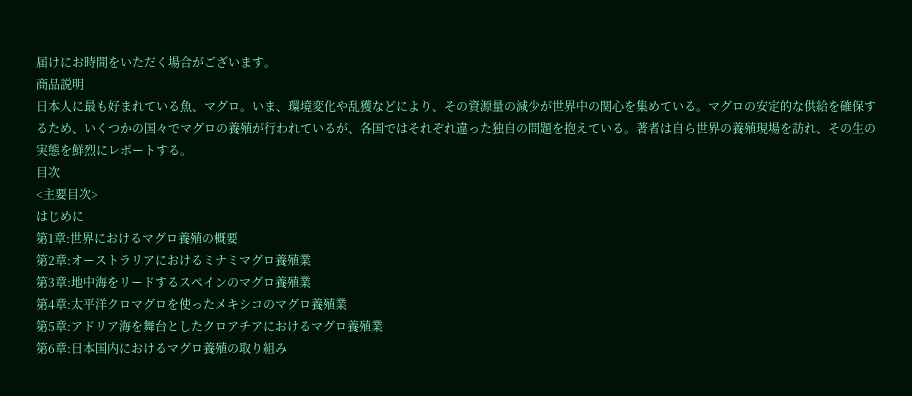届けにお時間をいただく場合がございます。
商品説明
日本人に最も好まれている魚、マグロ。いま、環境変化や乱獲などにより、その資源量の減少が世界中の関心を集めている。マグロの安定的な供給を確保するため、いくつかの国々でマグロの養殖が行われているが、各国ではそれぞれ違った独自の問題を抱えている。著者は自ら世界の養殖現場を訪れ、その生の実態を鮮烈にレポートする。
目次
<主要目次>
はじめに
第1章:世界におけるマグロ養殖の概要
第2章:オーストラリアにおけるミナミマグロ養殖業
第3章:地中海をリードするスペインのマグロ養殖業
第4章:太平洋クロマグロを使ったメキシコのマグロ養殖業
第5章:アドリア海を舞台としたクロアチアにおけるマグロ養殖業
第6章:日本国内におけるマグロ養殖の取り組み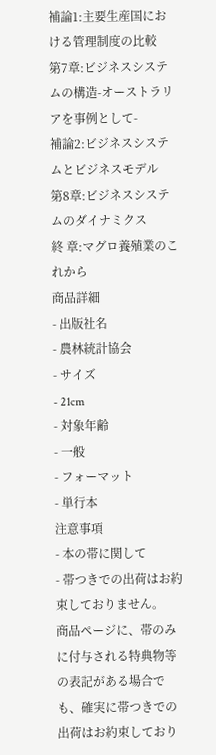補論1:主要生産国における管理制度の比較
第7章:ビジネスシステムの構造-オーストラリアを事例として-
補論2:ビジネスシステムとビジネスモデル
第8章:ビジネスシステムのダイナミクス
終 章:マグロ養殖業のこれから
商品詳細
- 出版社名
- 農林統計協会
- サイズ
- 21cm
- 対象年齢
- 一般
- フォーマット
- 単行本
注意事項
- 本の帯に関して
- 帯つきでの出荷はお約束しておりません。
商品ページに、帯のみに付与される特典物等の表記がある場合でも、確実に帯つきでの出荷はお約束しており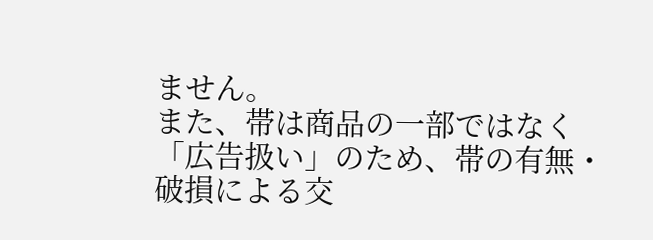ません。
また、帯は商品の一部ではなく「広告扱い」のため、帯の有無・破損による交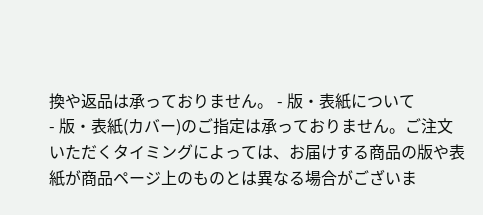換や返品は承っておりません。 - 版・表紙について
- 版・表紙(カバー)のご指定は承っておりません。ご注文いただくタイミングによっては、お届けする商品の版や表紙が商品ページ上のものとは異なる場合がございま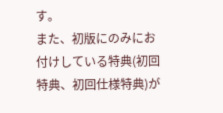す。
また、初版にのみにお付けしている特典(初回特典、初回仕様特典)が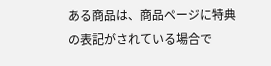ある商品は、商品ページに特典の表記がされている場合で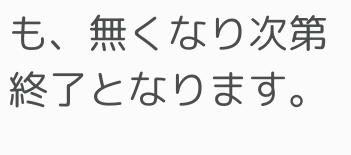も、無くなり次第終了となります。